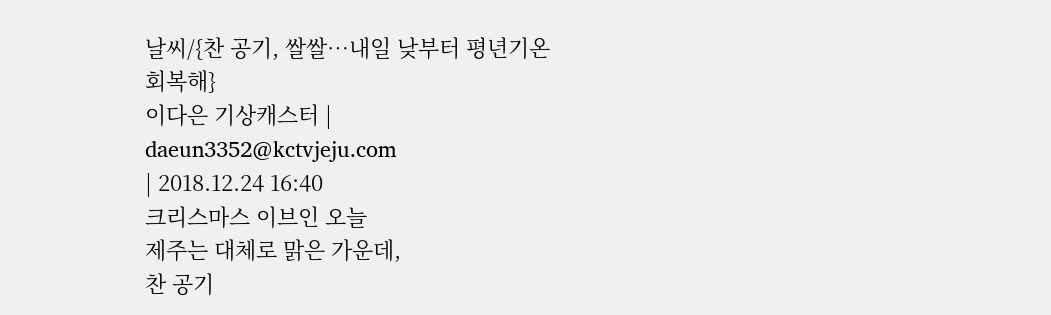날씨/{찬 공기, 쌀쌀…내일 낮부터 평년기온 회복해}
이다은 기상캐스터 | daeun3352@kctvjeju.com
| 2018.12.24 16:40
크리스마스 이브인 오늘
제주는 대체로 맑은 가운데,
찬 공기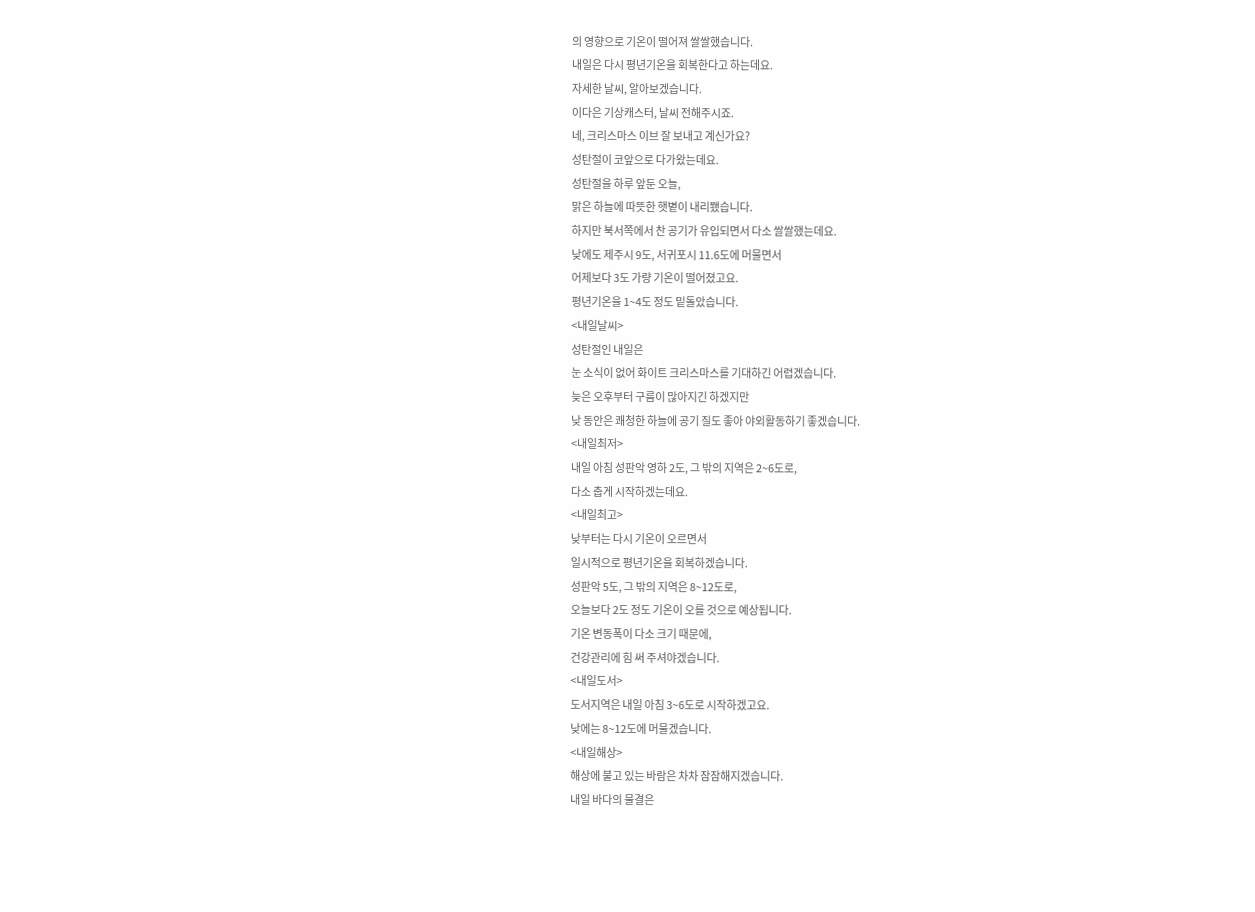의 영향으로 기온이 떨어져 쌀쌀했습니다.
내일은 다시 평년기온을 회복한다고 하는데요.
자세한 날씨, 알아보겠습니다.
이다은 기상캐스터, 날씨 전해주시죠.
네, 크리스마스 이브 잘 보내고 계신가요?
성탄절이 코앞으로 다가왔는데요.
성탄절을 하루 앞둔 오늘,
맑은 하늘에 따뜻한 햇볕이 내리쬈습니다.
하지만 북서쪽에서 찬 공기가 유입되면서 다소 쌀쌀했는데요.
낮에도 제주시 9도, 서귀포시 11.6도에 머물면서
어제보다 3도 가량 기온이 떨어졌고요.
평년기온을 1~4도 정도 밑돌았습니다.
<내일날씨>
성탄절인 내일은
눈 소식이 없어 화이트 크리스마스를 기대하긴 어렵겠습니다.
늦은 오후부터 구름이 많아지긴 하겠지만
낮 동안은 쾌청한 하늘에 공기 질도 좋아 야외활동하기 좋겠습니다.
<내일최저>
내일 아침 성판악 영하 2도, 그 밖의 지역은 2~6도로,
다소 춥게 시작하겠는데요.
<내일최고>
낮부터는 다시 기온이 오르면서
일시적으로 평년기온을 회복하겠습니다.
성판악 5도, 그 밖의 지역은 8~12도로,
오늘보다 2도 정도 기온이 오를 것으로 예상됩니다.
기온 변동폭이 다소 크기 때문에,
건강관리에 힘 써 주셔야겠습니다.
<내일도서>
도서지역은 내일 아침 3~6도로 시작하겠고요.
낮에는 8~12도에 머물겠습니다.
<내일해상>
해상에 불고 있는 바람은 차차 잠잠해지겠습니다.
내일 바다의 물결은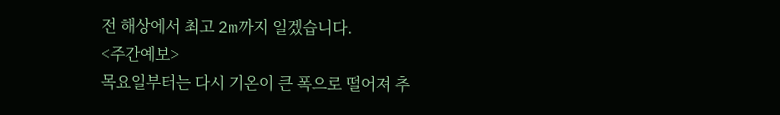전 해상에서 최고 2m까지 일겠습니다.
<주간예보>
목요일부터는 다시 기온이 큰 폭으로 떨어져 추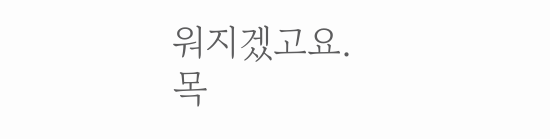워지겠고요.
목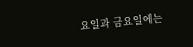요일과 금요일에는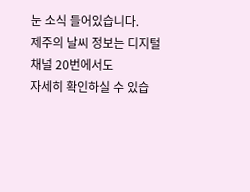눈 소식 들어있습니다.
제주의 날씨 정보는 디지털 채널 20번에서도
자세히 확인하실 수 있습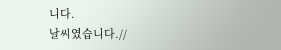니다.
날씨였습니다.//